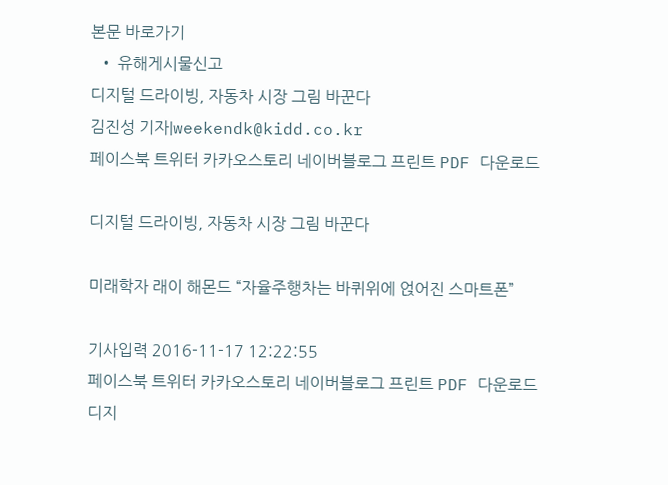본문 바로가기
  • 유해게시물신고
디지털 드라이빙, 자동차 시장 그림 바꾼다
김진성 기자|weekendk@kidd.co.kr
페이스북 트위터 카카오스토리 네이버블로그 프린트 PDF 다운로드

디지털 드라이빙, 자동차 시장 그림 바꾼다

미래학자 래이 해몬드 “자율주행차는 바퀴위에 얹어진 스마트폰”

기사입력 2016-11-17 12:22:55
페이스북 트위터 카카오스토리 네이버블로그 프린트 PDF 다운로드
디지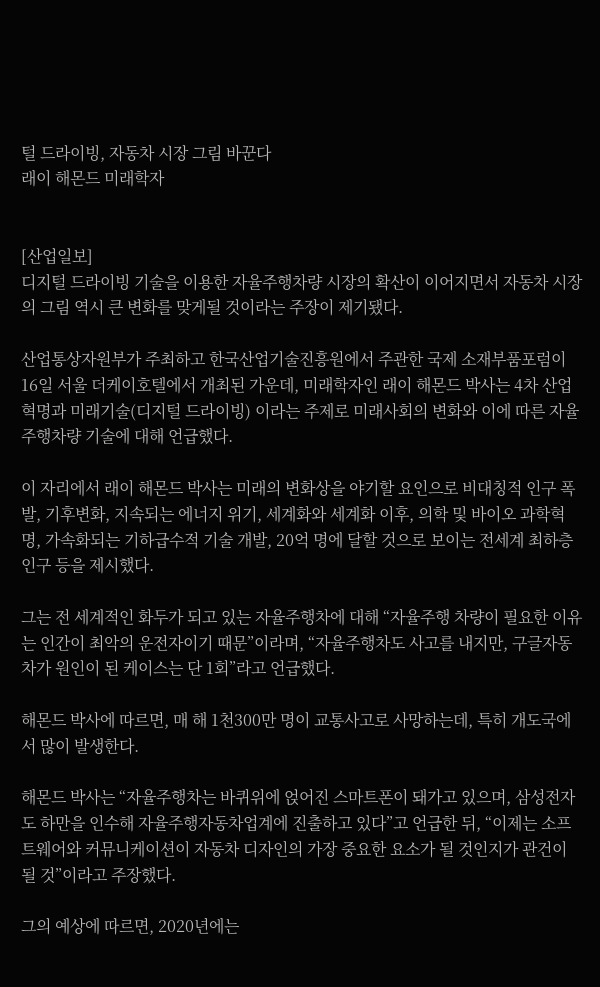털 드라이빙, 자동차 시장 그림 바꾼다
래이 해몬드 미래학자


[산업일보]
디지털 드라이빙 기술을 이용한 자율주행차량 시장의 확산이 이어지면서 자동차 시장의 그림 역시 큰 변화를 맞게될 것이라는 주장이 제기됐다.

산업통상자원부가 주최하고 한국산업기술진흥원에서 주관한 국제 소재부품포럼이 16일 서울 더케이호텔에서 개최된 가운데, 미래학자인 래이 해몬드 박사는 4차 산업혁명과 미래기술(디지털 드라이빙) 이라는 주제로 미래사회의 변화와 이에 따른 자율주행차량 기술에 대해 언급했다.

이 자리에서 래이 해몬드 박사는 미래의 변화상을 야기할 요인으로 비대칭적 인구 폭발, 기후변화, 지속되는 에너지 위기, 세계화와 세계화 이후, 의학 및 바이오 과학혁명, 가속화되는 기하급수적 기술 개발, 20억 명에 달할 것으로 보이는 전세계 최하층 인구 등을 제시했다.

그는 전 세계적인 화두가 되고 있는 자율주행차에 대해 “자율주행 차량이 필요한 이유는 인간이 최악의 운전자이기 때문”이라며, “자율주행차도 사고를 내지만, 구글자동차가 원인이 된 케이스는 단 1회”라고 언급했다.

해몬드 박사에 따르면, 매 해 1천300만 명이 교통사고로 사망하는데, 특히 개도국에서 많이 발생한다.

해몬드 박사는 “자율주행차는 바퀴위에 얹어진 스마트폰이 돼가고 있으며, 삼성전자도 하만을 인수해 자율주행자동차업계에 진출하고 있다”고 언급한 뒤, “이제는 소프트웨어와 커뮤니케이션이 자동차 디자인의 가장 중요한 요소가 될 것인지가 관건이 될 것”이라고 주장했다.

그의 예상에 따르면, 2020년에는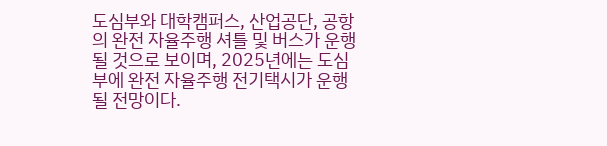도심부와 대학캠퍼스, 산업공단, 공항의 완전 자율주행 셔틀 및 버스가 운행될 것으로 보이며, 2025년에는 도심부에 완전 자율주행 전기택시가 운행될 전망이다.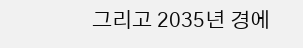그리고 2035년 경에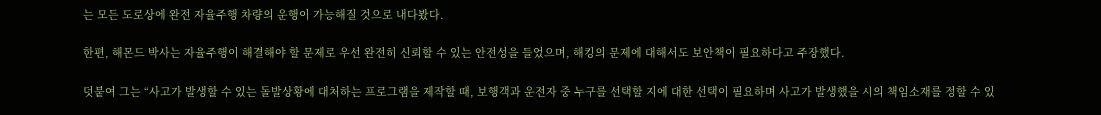는 모든 도로상에 완전 자율주행 차량의 운행이 가능해질 것으로 내다봤다.

한편, 해몬드 박사는 자율주행이 해결해야 할 문제로 우선 완전히 신뢰할 수 있는 안전성을 들었으며, 해킹의 문제에 대해서도 보안책이 필요하다고 주장했다.

덧붙여 그는 “사고가 발생할 수 있는 돌발상황에 대처하는 프로그램을 제작할 때, 보행객과 운전자 중 누구를 선택할 지에 대한 선택이 필요하며 사고가 발생했을 시의 책임소재를 정할 수 있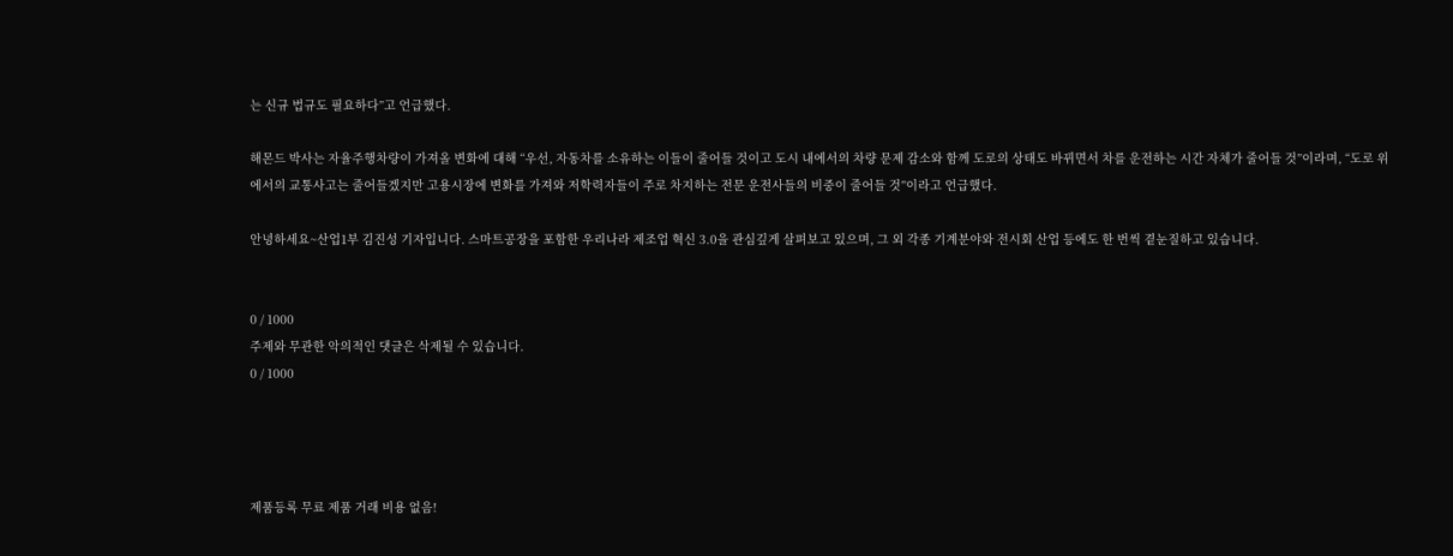는 신규 법규도 필요하다”고 언급했다.

해몬드 박사는 자율주행차량이 가져올 변화에 대해 “우선, 자동차를 소유하는 이들이 줄어들 것이고 도시 내에서의 차량 문제 감소와 함께 도로의 상태도 바뀌면서 차를 운전하는 시간 자체가 줄어들 것”이라며, “도로 위에서의 교통사고는 줄어들겠지만 고용시장에 변화를 가져와 저학력자들이 주로 차지하는 전문 운전사들의 비중이 줄어들 것”이라고 언급했다.

안녕하세요~산업1부 김진성 기자입니다. 스마트공장을 포함한 우리나라 제조업 혁신 3.0을 관심깊게 살펴보고 있으며, 그 외 각종 기계분야와 전시회 산업 등에도 한 번씩 곁눈질하고 있습니다.


0 / 1000
주제와 무관한 악의적인 댓글은 삭제될 수 있습니다.
0 / 1000




제품등록 무료 제품 거래 비용 없음!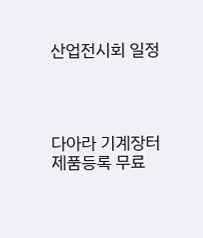산업전시회 일정




다아라 기계장터 제품등록 무료